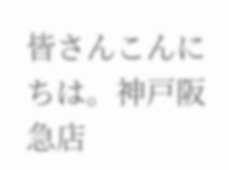皆さんこんにちは。神戸阪急店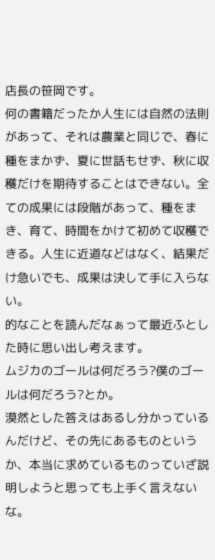店長の笹岡です。
何の書籍だったか人生には自然の法則があって、それは農業と同じで、春に種をまかず、夏に世話もせず、秋に収穫だけを期待することはできない。全ての成果には段階があって、種をまき、育て、時間をかけて初めて収穫できる。人生に近道などはなく、結果だけ急いでも、成果は決して手に入らない。
的なことを読んだなぁって最近ふとした時に思い出し考えます。
ムジカのゴールは何だろう?僕のゴールは何だろう?とか。
漠然とした答えはあるし分かっているんだけど、その先にあるものというか、本当に求めているものっていざ説明しようと思っても上手く言えないな。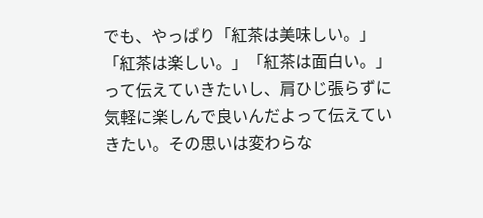でも、やっぱり「紅茶は美味しい。」「紅茶は楽しい。」「紅茶は面白い。」って伝えていきたいし、肩ひじ張らずに気軽に楽しんで良いんだよって伝えていきたい。その思いは変わらな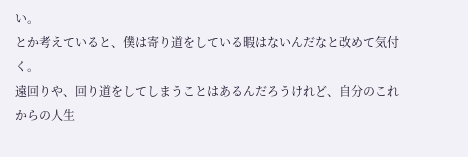い。
とか考えていると、僕は寄り道をしている暇はないんだなと改めて気付く。
遠回りや、回り道をしてしまうことはあるんだろうけれど、自分のこれからの人生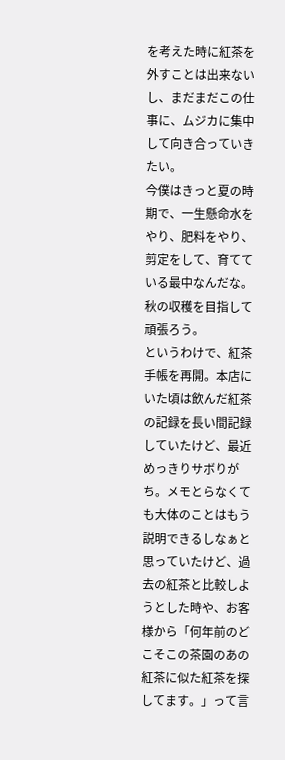を考えた時に紅茶を外すことは出来ないし、まだまだこの仕事に、ムジカに集中して向き合っていきたい。
今僕はきっと夏の時期で、一生懸命水をやり、肥料をやり、剪定をして、育てている最中なんだな。
秋の収穫を目指して頑張ろう。
というわけで、紅茶手帳を再開。本店にいた頃は飲んだ紅茶の記録を長い間記録していたけど、最近めっきりサボりがち。メモとらなくても大体のことはもう説明できるしなぁと思っていたけど、過去の紅茶と比較しようとした時や、お客様から「何年前のどこそこの茶園のあの紅茶に似た紅茶を探してます。」って言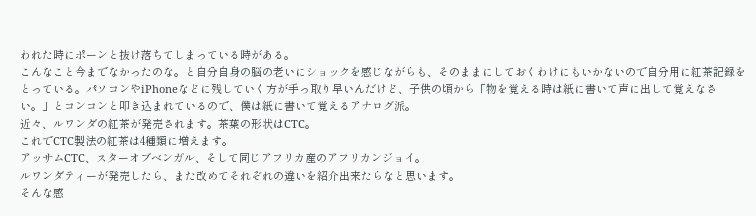われた時にポーンと抜け落ちてしまっている時がある。
こんなこと今までなかったのな。と自分自身の脳の老いにショックを感じながらも、そのままにしておくわけにもいかないので自分用に紅茶記録をとっている。パソコンやiPhoneなどに残していく方が手っ取り早いんだけど、子供の頃から「物を覚える時は紙に書いて声に出して覚えなさい。」とコンコンと叩き込まれているので、僕は紙に書いて覚えるアナログ派。
近々、ルワンダの紅茶が発売されます。茶葉の形状はCTC。
これでCTC製法の紅茶は4種類に増えます。
アッサムCTC、スターオブベンガル、そして同じアフリカ産のアフリカンジョイ。
ルワンダティーが発売したら、また改めてそれぞれの違いを紹介出来たらなと思います。
そんな感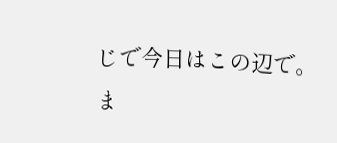じで今日はこの辺で。
ま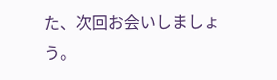た、次回お会いしましょう。